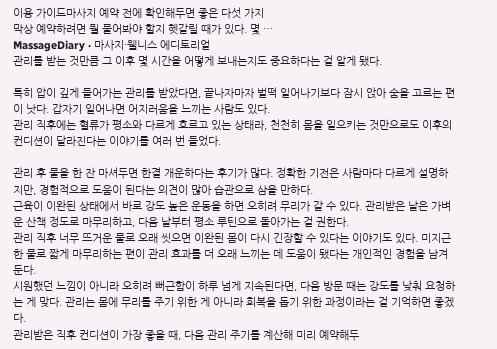이용 가이드마사지 예약 전에 확인해두면 좋은 다섯 가지
막상 예약하려면 뭘 물어봐야 할지 헷갈릴 때가 있다. 몇 …
MassageDiary · 마사지·웰니스 에디토리얼
관리를 받는 것만큼 그 이후 몇 시간을 어떻게 보내는지도 중요하다는 걸 알게 됐다.

특히 압이 깊게 들어가는 관리를 받았다면, 끝나자마자 벌떡 일어나기보다 잠시 앉아 숨을 고르는 편이 낫다. 갑자기 일어나면 어지러움을 느끼는 사람도 있다.
관리 직후에는 혈류가 평소와 다르게 흐르고 있는 상태라, 천천히 몸을 일으키는 것만으로도 이후의 컨디션이 달라진다는 이야기를 여러 번 들었다.

관리 후 물을 한 잔 마셔두면 한결 개운하다는 후기가 많다. 정확한 기전은 사람마다 다르게 설명하지만, 경험적으로 도움이 된다는 의견이 많아 습관으로 삼을 만하다.
근육이 이완된 상태에서 바로 강도 높은 운동을 하면 오히려 무리가 갈 수 있다. 관리받은 날은 가벼운 산책 정도로 마무리하고, 다음 날부터 평소 루틴으로 돌아가는 걸 권한다.
관리 직후 너무 뜨거운 물로 오래 씻으면 이완된 몸이 다시 긴장할 수 있다는 이야기도 있다. 미지근한 물로 짧게 마무리하는 편이 관리 효과를 더 오래 느끼는 데 도움이 됐다는 개인적인 경험을 남겨둔다.
시원했던 느낌이 아니라 오히려 뻐근함이 하루 넘게 지속된다면, 다음 방문 때는 강도를 낮춰 요청하는 게 맞다. 관리는 몸에 무리를 주기 위한 게 아니라 회복을 돕기 위한 과정이라는 걸 기억하면 좋겠다.
관리받은 직후 컨디션이 가장 좋을 때, 다음 관리 주기를 계산해 미리 예약해두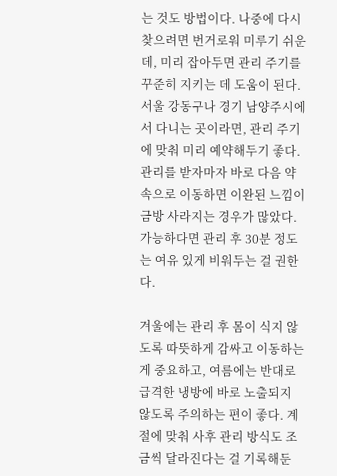는 것도 방법이다. 나중에 다시 찾으려면 번거로워 미루기 쉬운데, 미리 잡아두면 관리 주기를 꾸준히 지키는 데 도움이 된다. 서울 강동구나 경기 남양주시에서 다니는 곳이라면, 관리 주기에 맞춰 미리 예약해두기 좋다.
관리를 받자마자 바로 다음 약속으로 이동하면 이완된 느낌이 금방 사라지는 경우가 많았다. 가능하다면 관리 후 30분 정도는 여유 있게 비워두는 걸 권한다.

겨울에는 관리 후 몸이 식지 않도록 따뜻하게 감싸고 이동하는 게 중요하고, 여름에는 반대로 급격한 냉방에 바로 노출되지 않도록 주의하는 편이 좋다. 계절에 맞춰 사후 관리 방식도 조금씩 달라진다는 걸 기록해둔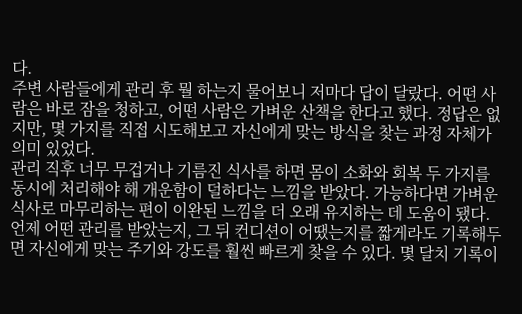다.
주변 사람들에게 관리 후 뭘 하는지 물어보니 저마다 답이 달랐다. 어떤 사람은 바로 잠을 청하고, 어떤 사람은 가벼운 산책을 한다고 했다. 정답은 없지만, 몇 가지를 직접 시도해보고 자신에게 맞는 방식을 찾는 과정 자체가 의미 있었다.
관리 직후 너무 무겁거나 기름진 식사를 하면 몸이 소화와 회복 두 가지를 동시에 처리해야 해 개운함이 덜하다는 느낌을 받았다. 가능하다면 가벼운 식사로 마무리하는 편이 이완된 느낌을 더 오래 유지하는 데 도움이 됐다.
언제 어떤 관리를 받았는지, 그 뒤 컨디션이 어땠는지를 짧게라도 기록해두면 자신에게 맞는 주기와 강도를 훨씬 빠르게 찾을 수 있다. 몇 달치 기록이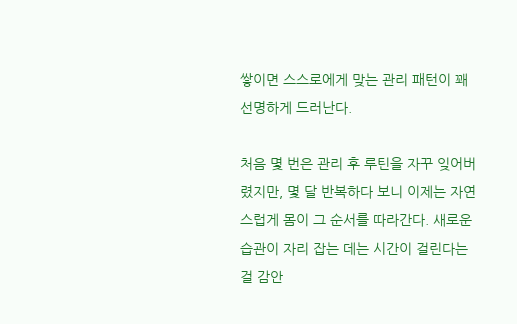쌓이면 스스로에게 맞는 관리 패턴이 꽤 선명하게 드러난다.

처음 몇 번은 관리 후 루틴을 자꾸 잊어버렸지만, 몇 달 반복하다 보니 이제는 자연스럽게 몸이 그 순서를 따라간다. 새로운 습관이 자리 잡는 데는 시간이 걸린다는 걸 감안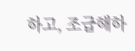하고, 조급해하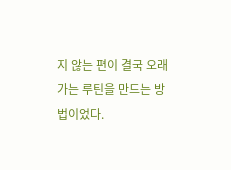지 않는 편이 결국 오래가는 루틴을 만드는 방법이었다.